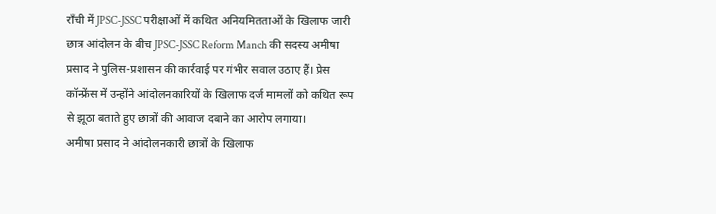राँची में JPSC-JSSC परीक्षाओं में कथित अनियमितताओं के खिलाफ जारी छात्र आंदोलन के बीच JPSC-JSSC Reform Manch की सदस्य अमीषा प्रसाद ने पुलिस-प्रशासन की कार्रवाई पर गंभीर सवाल उठाए हैं। प्रेस कॉन्फ्रेंस में उन्होंने आंदोलनकारियों के खिलाफ दर्ज मामलों को कथित रूप से झूठा बताते हुए छात्रों की आवाज दबाने का आरोप लगाया।
अमीषा प्रसाद ने आंदोलनकारी छात्रों के खिलाफ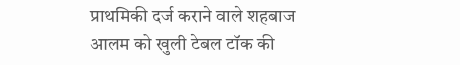प्राथमिकी दर्ज कराने वाले शहबाज आलम को खुली टेबल टॉक की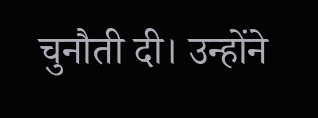चुनौती दी। उन्होंने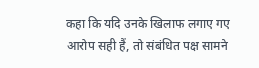कहा कि यदि उनके खिलाफ लगाए गए आरोप सही हैं, तो संबंधित पक्ष सामने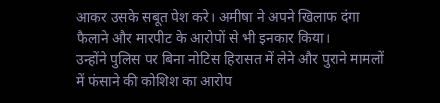आकर उसके सबूत पेश करे। अमीषा ने अपने खिलाफ दंगा फैलाने और मारपीट के आरोपों से भी इनकार किया।
उन्होंने पुलिस पर बिना नोटिस हिरासत में लेने और पुराने मामलों में फंसाने की कोशिश का आरोप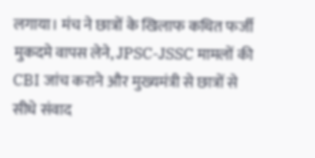लगाया। मंच ने छात्रों के खिलाफ कथित फर्जी मुकदमे वापस लेने, JPSC-JSSC मामलों की CBI जांच कराने और मुख्यमंत्री से छात्रों से सीधे संवाद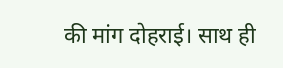की मांग दोहराई। साथ ही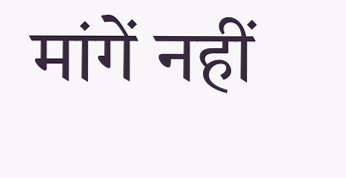मांगें नहीं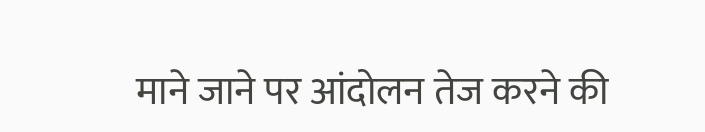माने जाने पर आंदोलन तेज करने की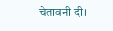चेतावनी दी।